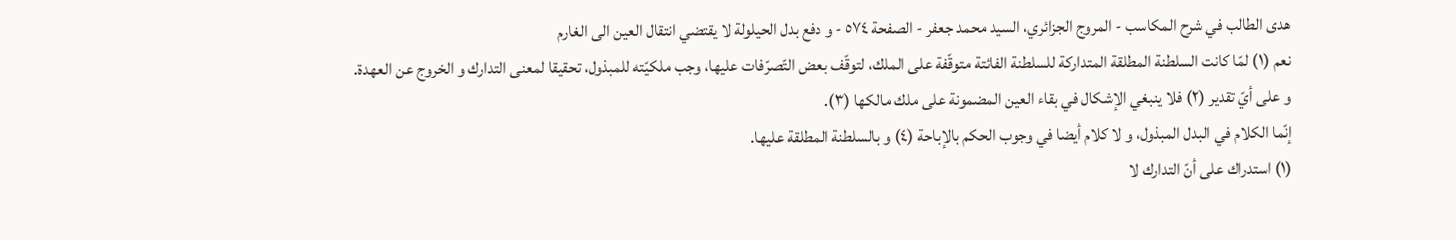هدى الطالب في شرح المكاسب - المروج الجزائري، السيد محمد جعفر - الصفحة ٥٧٤ - و دفع بدل الحيلولة لا يقتضي انتقال العين الى الغارم
نعم (١) لمّا كانت السلطنة المطلقة المتداركة للسلطنة الفائتة متوقّفة على الملك، لتوقّف بعض التّصرّفات عليها، وجب ملكيّته للمبذول، تحقيقا لمعنى التدارك و الخروج عن العهدة.
و على أيّ تقدير (٢) فلا ينبغي الإشكال في بقاء العين المضمونة على ملك مالكها (٣).
إنّما الكلام في البدل المبذول، و لا كلام أيضا في وجوب الحكم بالإباحة (٤) و بالسلطنة المطلقة عليها.
(١) استدراك على أنّ التدارك لا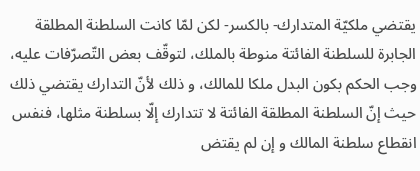يقتضي ملكيّة المتدارك- بالكسر- لكن لمّا كانت السلطنة المطلقة الجابرة للسلطنة الفائتة منوطة بالملك، لتوقّف بعض التّصرّفات عليه، وجب الحكم بكون البدل ملكا للمالك، و ذلك لأنّ التدارك يقتضي ذلك حيث إنّ السلطنة المطلقة الفائتة لا تتدارك إلّا بسلطنة مثلها، فنفس انقطاع سلطنة المالك و إن لم يقتض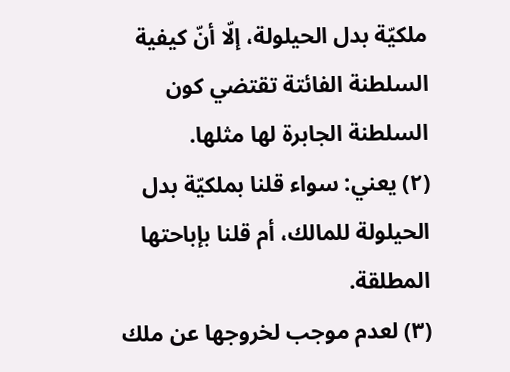ملكيّة بدل الحيلولة، إلّا أنّ كيفية السلطنة الفائتة تقتضي كون السلطنة الجابرة لها مثلها.
(٢) يعني: سواء قلنا بملكيّة بدل الحيلولة للمالك، أم قلنا بإباحتها المطلقة.
(٣) لعدم موجب لخروجها عن ملك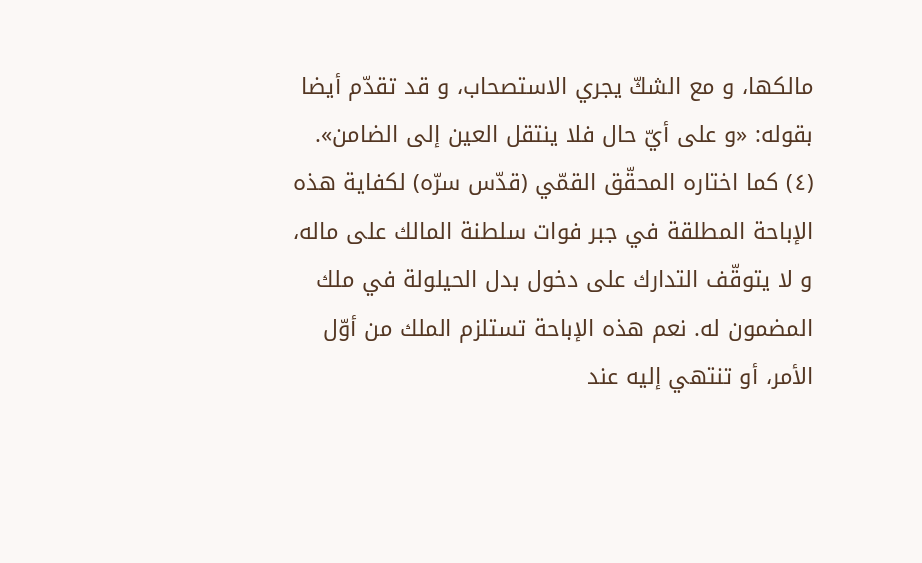مالكها، و مع الشكّ يجري الاستصحاب، و قد تقدّم أيضا بقوله: «و على أيّ حال فلا ينتقل العين إلى الضامن».
(٤) كما اختاره المحقّق القمّي (قدّس سرّه) لكفاية هذه الإباحة المطلقة في جبر فوات سلطنة المالك على ماله، و لا يتوقّف التدارك على دخول بدل الحيلولة في ملك المضمون له. نعم هذه الإباحة تستلزم الملك من أوّل الأمر، أو تنتهي إليه عند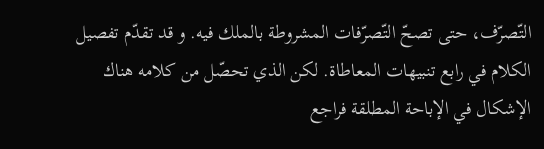التّصرّف، حتى تصحّ التّصرّفات المشروطة بالملك فيه. و قد تقدّم تفصيل الكلام في رابع تنبيهات المعاطاة. لكن الذي تحصّل من كلامه هناك الإشكال في الإباحة المطلقة فراجع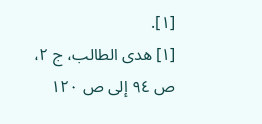[١].
[١] هدى الطالب، ج ٢، ص ٩٤ إلى ص ١٢٠